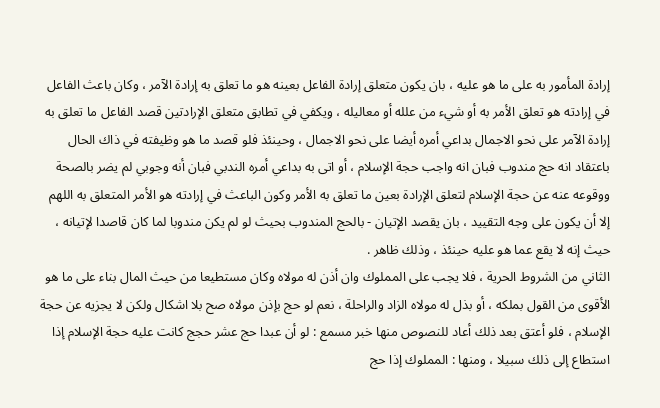إرادة المأمور به على ما هو عليه ، بان يكون متعلق إرادة الفاعل بعينه هو ما تعلق به إرادة الآمر ، وكان باعث الفاعل في إرادته هو تعلق الأمر به أو شيء من علله أو معاليله ، ويكفي في تطابق متعلق الإرادتين قصد الفاعل ما تعلق به إرادة الآمر على نحو الاجمال بداعي أمره أيضا على نحو الاجمال ، وحينئذ فلو قصد ما هو وظيفته في ذاك الحال باعتقاد انه حج مندوب فبان انه واجب حجة الإسلام ، أو اتى به بداعي أمره الندبي فبان أنه وجوبي لم يضر بالصحة ووقوعه عنه عن حجة الإسلام لتعلق الإرادة بعين ما تعلق به الأمر وكون الباعث في إرادته هو الأمر المتعلق به اللهم إلا أن يكون على وجه التقييد ، بان يقصد الإتيان - بالحج المندوب بحيث لو لم يكن مندوبا لما كان قاصدا لإتيانه ، حيث إنه لا يقع عما هو عليه حينئذ ، وذلك ظاهر .
الثاني من الشروط الحرية ، فلا يجب على المملوك وان أذن له مولاه وكان مستطيعا من حيث المال بناء على ما هو الأقوى من القول بملكه ، أو بذل له مولاه الزاد والراحلة ، نعم لو حج بإذن مولاه صح بلا اشكال ولكن لا يجزيه عن حجة الإسلام ، فلو أعتق بعد ذلك أعاد للنصوص منها خبر مسمع : لو أن عبدا حج عشر حجج كانت عليه حجة الإسلام إذا استطاع إلى ذلك سبيلا ، ومنها : المملوك إذا حج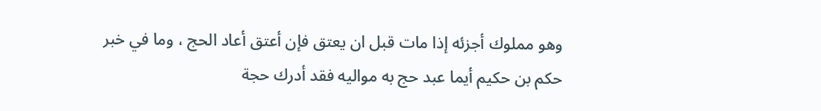وهو مملوك أجزئه إذا مات قبل ان يعتق فإن أعتق أعاد الحج ، وما في خبر حكم بن حكيم أيما عبد حج به مواليه فقد أدرك حجة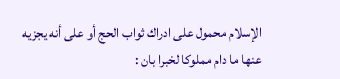الإسلام محمول على ادراك ثواب الحج أو على أنه يجزيه عنها ما دام مملوكا لخبرا بان :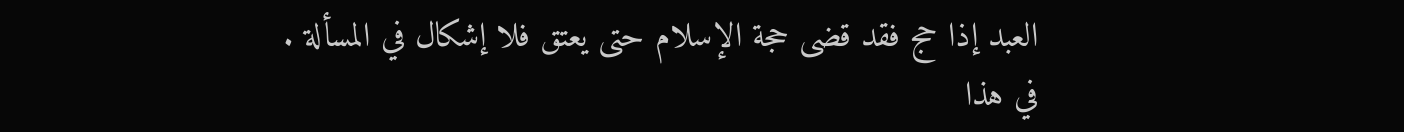العبد إذا حج فقد قضى حجة الإسلام حتى يعتق فلا إشكال في المسألة .
في هذا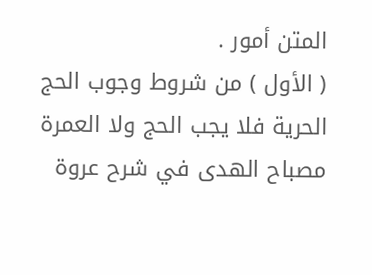المتن أمور .
( الأول ) من شروط وجوب الحج الحرية فلا يجب الحج ولا العمرة
مصباح الهدى في شرح عروة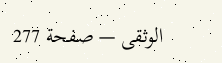الوثقى — صفحة 277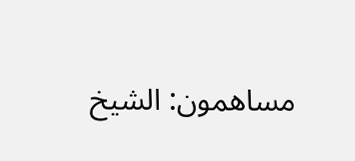مساهمون: الشيخ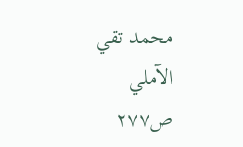محمد تقي الآملي
ص٢٧٧